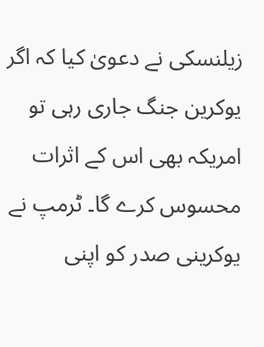زیلنسکی نے دعویٰ کیا کہ اگر یوکرین جنگ جاری رہی تو امریکہ بھی اس کے اثرات محسوس کرے گا۔ ٹرمپ نے یوکرینی صدر کو اپنی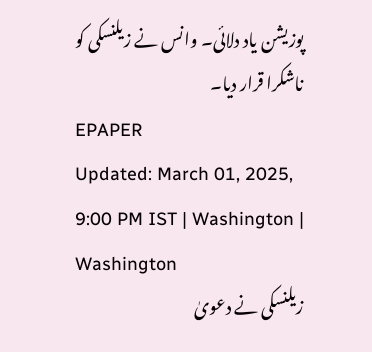پوزیشن یاد دلائی۔ وانس نے زیلنسکی کو ناشکرا قرار دیا۔
EPAPER
Updated: March 01, 2025, 9:00 PM IST | Washington | Washington
زیلنسکی نے دعویٰ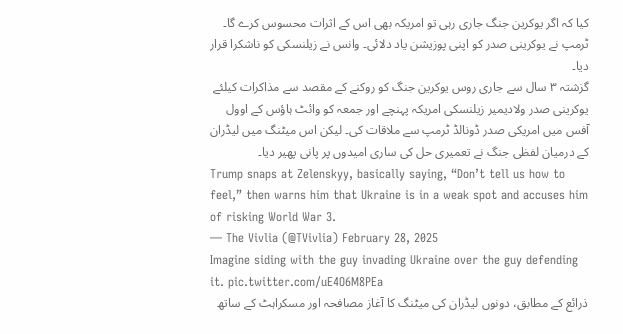کیا کہ اگر یوکرین جنگ جاری رہی تو امریکہ بھی اس کے اثرات محسوس کرے گا۔ ٹرمپ نے یوکرینی صدر کو اپنی پوزیشن یاد دلائی۔ وانس نے زیلنسکی کو ناشکرا قرار دیا۔
گزشتہ ۳ سال سے جاری روس یوکرین جنگ کو روکنے کے مقصد سے مذاکرات کیلئے یوکرینی صدر ولادیمیر زیلنسکی امریکہ پہنچے اور جمعہ کو وائٹ ہاؤس کے اوول آفس میں امریکی صدر ڈونالڈ ٹرمپ سے ملاقات کی۔ لیکن اس میٹنگ میں لیڈران کے درمیان لفظی جنگ نے تعمیری حل کی ساری امیدوں پر پانی پھیر دیا۔
Trump snaps at Zelenskyy, basically saying, “Don’t tell us how to feel,” then warns him that Ukraine is in a weak spot and accuses him of risking World War 3.
— The Vivlia (@TVivlia) February 28, 2025
Imagine siding with the guy invading Ukraine over the guy defending it. pic.twitter.com/uE4O6M8PEa
ذرائع کے مطابق، دونوں لیڈران کی میٹنگ کا آغاز مصافحہ اور مسکراہٹ کے ساتھ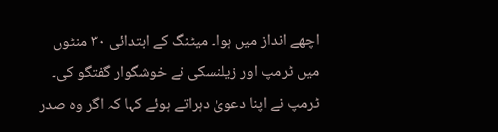اچھے انداز میں ہوا۔ میٹنگ کے ابتدائی ۳۰ منٹوں میں ٹرمپ اور زیلنسکی نے خوشگوار گفتگو کی۔ ٹرمپ نے اپنا دعویٰ دہراتے ہوئے کہا کہ اگر وہ صدر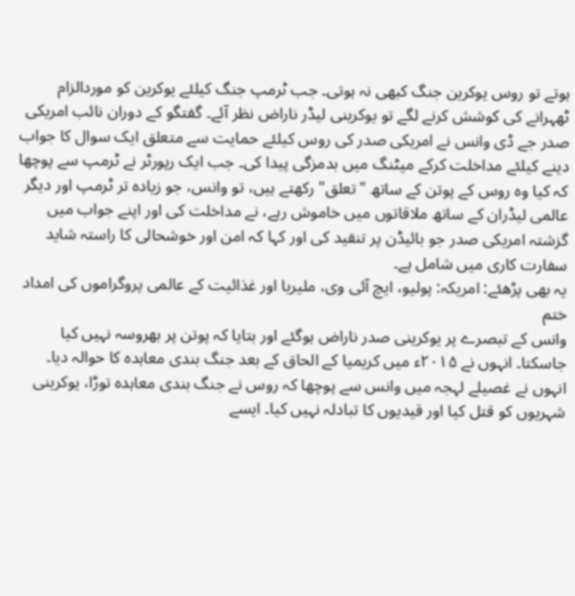ہوتے تو روس یوکرین جنگ کبھی نہ ہوتی۔ جب ٹرمپ جنگ کیلئے یوکرین کو موردالزام ٹھہرانے کی کوشش کرنے لگے تو یوکرینی لیڈر ناراض نظر آئے۔ گفتگو کے دوران نائب امریکی صدر جے ڈی وانس نے امریکی صدر کی روس کیلئے حمایت سے متعلق ایک سوال کا جواب دینے کیلئے مداخلت کرکے میٹنگ میں بدمزگی پیدا کی۔ جب ایک رپورٹر نے ٹرمپ سے پوچھا کہ کیا وہ روس کے پوتن کے ساتھ "تعلق" رکھتے ہیں، تو وانس، جو زیادہ تر ٹرمپ اور دیگر عالمی لیڈران کے ساتھ ملاقاتوں میں خاموش رہے، نے مداخلت کی اور اپنے جواب میں گزشتہ امریکی صدر جو بائیڈن پر تنقید کی اور کہا کہ امن اور خوشحالی کا راستہ شاید سفارت کاری میں شامل ہے۔
یہ بھی پڑھئے: امریکہ: پولیو، ایچ آئی وی، ملیریا اور غذائیت کے عالمی پروگراموں کی امداد ختم
وانس کے تبصرے پر یوکرینی صدر ناراض ہوگئے اور بتایا کہ پوتن پر بھروسہ نہیں کیا جاسکتا۔ انہوں نے ۲۰۱۵ء میں کریمیا کے الحاق کے بعد جنگ بندی معاہدہ کا حوالہ دیا۔ انہوں نے غصیلے لہجہ میں وانس سے پوچھا کہ روس نے جنگ بندی معاہدہ توڑا، یوکرینی شہریوں کو قتل کیا اور قیدیوں کا تبادلہ نہیں کیا۔ ایسے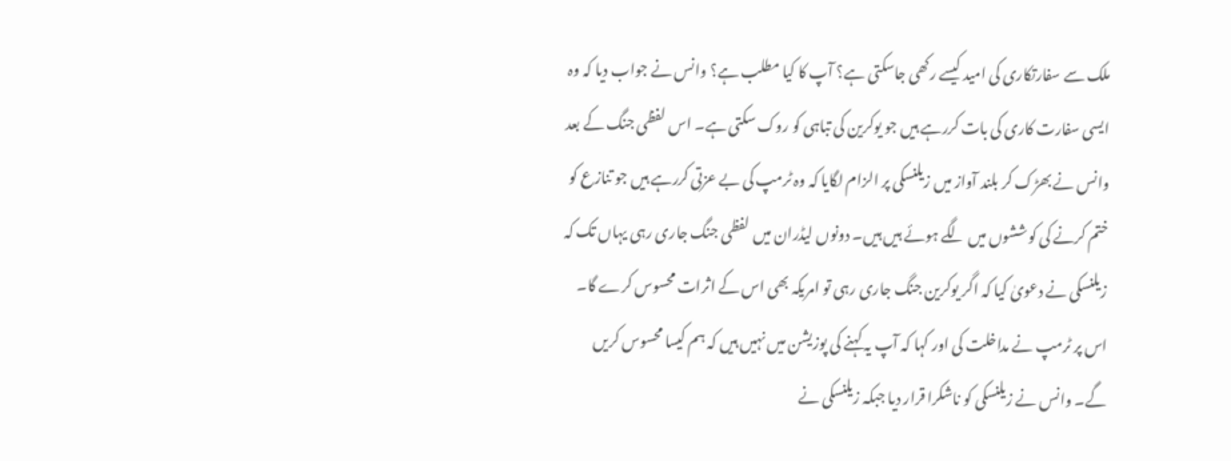ملک سے سفارتکاری کی امید کیسے رکھی جاسکتی ہے؟ آپ کا کیا مطلب ہے؟ وانس نے جواب دیا کہ وہ ایسی سفارت کاری کی بات کررہے ہیں جو یوکرین کی تباہی کو روک سکتی ہے۔ اس لفظی جنگ کے بعد وانس نے بھڑک کر بلند آواز میں زیلنسکی پر الزام لگایا کہ وہ ٹرمپ کی بے عزتی کررہے ہیں جو تنازع کو ختم کرنے کی کوششوں میں لگے ہوئے ہیں ہیں۔ دونوں لیڈران میں لفظی جنگ جاری رہی یہاں تک کہ زیلنسکی نے دعویٰ کیا کہ اگر یوکرین جنگ جاری رہی تو امریکہ بھی اس کے اثرات محسوس کرے گا۔ اس پر ٹرمپ نے مداخلت کی اور کہا کہ آپ یہ کہنے کی پوزیشن میں نہیں ہیں کہ ہم کیسا محسوس کریں گے۔ وانس نے زیلنسکی کو ناشکرا قرار دیا جبکہ زیلنسکی نے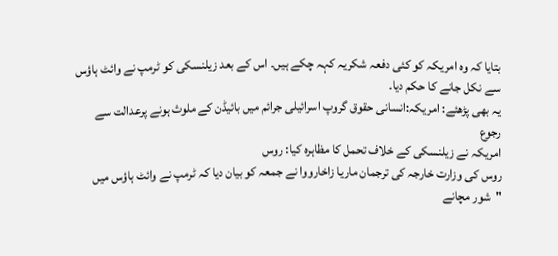بتایا کہ وہ امریکہ کو کئی دفعہ شکریہ کہہ چکے ہیں۔ اس کے بعد زیلنسکی کو ٹرمپ نے وائٹ ہاؤس سے نکل جانے کا حکم دیا۔
یہ بھی پڑھئے: امریکہ:انسانی حقوق گروپ اسرائیلی جرائم میں بائیڈن کے ملوث ہونے پرعدالت سے رجوع
امریکہ نے زیلنسکی کے خلاف تحمل کا مظاہرہ کیا: روس
روس کی وزارت خارجہ کی ترجمان ماریا زاخارووا نے جمعہ کو بیان دیا کہ ٹرمپ نے وائٹ ہاؤس میں "شور مچانے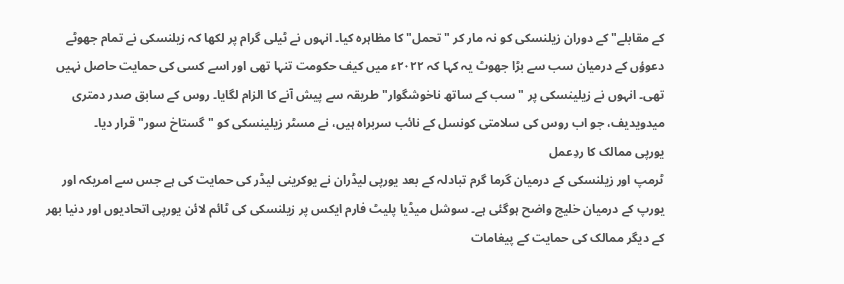کے مقابلے" کے دوران زیلنسکی کو نہ مار کر "تحمل" کا مظاہرہ کیا۔ انہوں نے ٹیلی گرام پر لکھا کہ زیلنسکی نے تمام جھوٹے دعوؤں کے درمیان سب سے بڑا جھوٹ یہ کہا کہ ۲۰۲۲ء میں کیف حکومت تنہا تھی اور اسے کسی کی حمایت حاصل نہیں تھی۔ انہوں نے زیلینسکی پر "سب کے ساتھ ناخوشگوار" طریقہ سے پیش آنے کا الزام لگایا۔ روس کے سابق صدر دمتری میدویدیف، جو اب روس کی سلامتی کونسل کے نائب سربراہ ہیں، نے مسٹر زیلینسکی کو "گستاخ سور" قرار دیا۔
یورپی ممالک کا ردِعمل
ٹرمپ اور زیلنسکی کے درمیان گرما گرم تبادلہ کے بعد یورپی لیڈران نے یوکرینی لیڈر کی حمایت کی ہے جس سے امریکہ اور یورپ کے درمیان خلیج واضح ہوگئی ہے۔ سوشل میڈیا پلیٹ فارم ایکس پر زیلنسکی کی ٹائم لائن یورپی اتحادیوں اور دنیا بھر کے دیگر ممالک کی حمایت کے پیغامات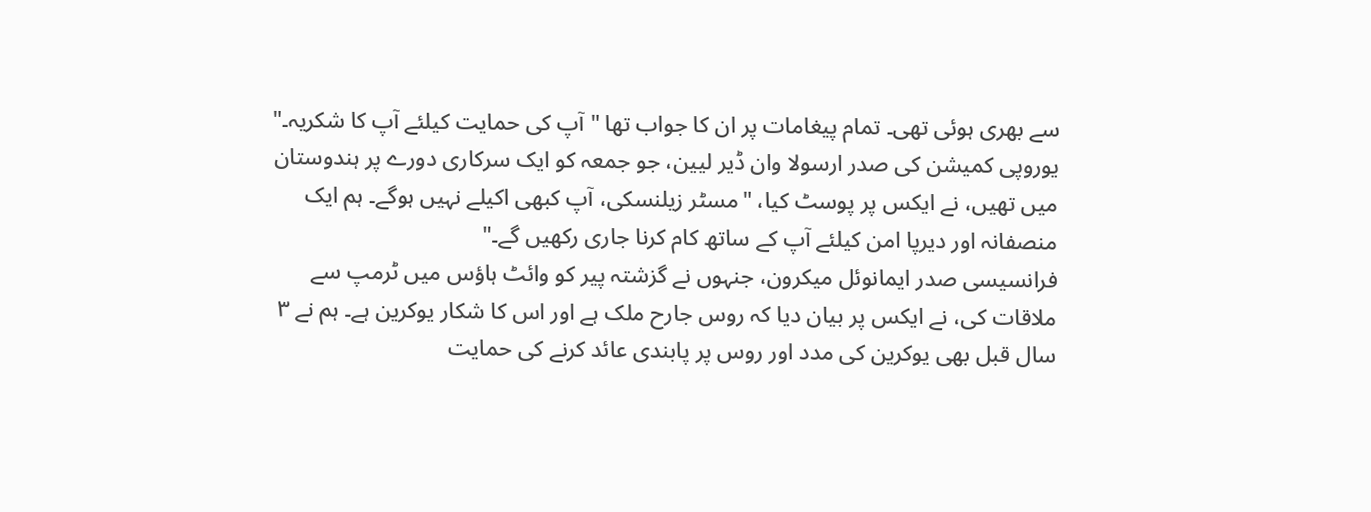سے بھری ہوئی تھی۔ تمام پیغامات پر ان کا جواب تھا "آپ کی حمایت کیلئے آپ کا شکریہ۔"
یوروپی کمیشن کی صدر ارسولا وان ڈیر لیین، جو جمعہ کو ایک سرکاری دورے پر ہندوستان میں تھیں، نے ایکس پر پوسٹ کیا، "مسٹر زیلنسکی، آپ کبھی اکیلے نہیں ہوگے۔ ہم ایک منصفانہ اور دیرپا امن کیلئے آپ کے ساتھ کام کرنا جاری رکھیں گے۔"
فرانسیسی صدر ایمانوئل میکرون، جنہوں نے گزشتہ پیر کو وائٹ ہاؤس میں ٹرمپ سے ملاقات کی، نے ایکس پر بیان دیا کہ روس جارح ملک ہے اور اس کا شکار یوکرین ہے۔ ہم نے ۳ سال قبل بھی یوکرین کی مدد اور روس پر پابندی عائد کرنے کی حمایت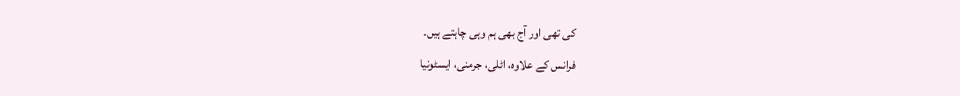کی تھی اور آج بھی ہم وہی چاہتے ہیں۔
فرانس کے علاوہ، اٹلی، جرمنی، ایسٹونیا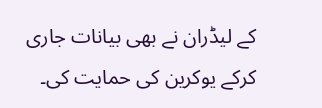کے لیڈران نے بھی بیانات جاری کرکے یوکرین کی حمایت کی۔